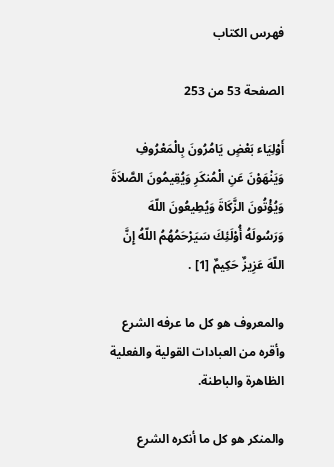فهرس الكتاب

الصفحة 53 من 253

أَوْلِيَاء بَعْضٍ يَامُرُونَ بِالْمَعْرُوفِ وَيَنْهَوْنَ عَنِ الْمُنكَرِ وَيُقِيمُونَ الصَّلاَةَ وَيُؤْتُونَ الزَّكَاةَ وَيُطِيعُونَ اللّهَ وَرَسُولَهُ أُوْلَئِكَ سَيَرْحَمُهُمُ اللّهُ إِنَّ اللّهَ عَزِيزٌ حَكِيمٌ [1] .

والمعروف هو كل ما عرفه الشرع وأقره من العبادات القولية والفعلية الظاهرة والباطنة.

والمنكر هو كل ما أنكره الشرع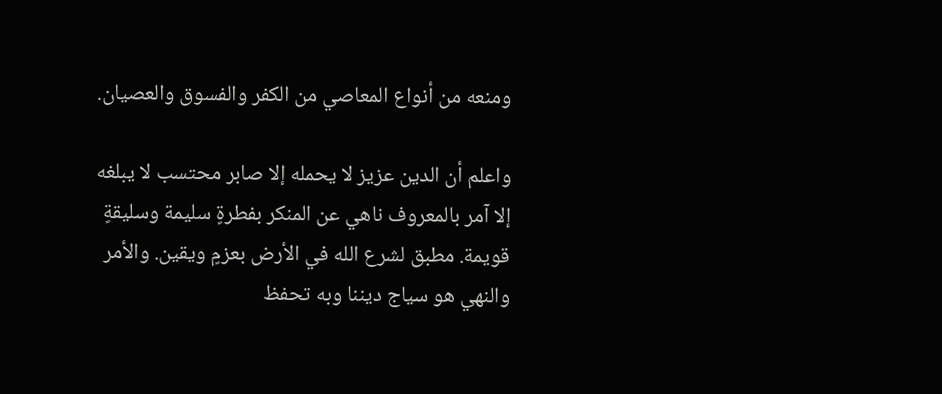ومنعه من أنواع المعاصي من الكفر والفسوق والعصيان.

واعلم أن الدين عزيز لا يحمله إلا صابر محتسب لا يبلغه إلا آمر بالمعروف ناهي عن المنكر بفطرةٍ سليمة وسليقةٍ قويمة. مطبق لشرع الله في الأرض بعزمٍ ويقين. والأمر والنهي هو سياج ديننا وبه تحفظ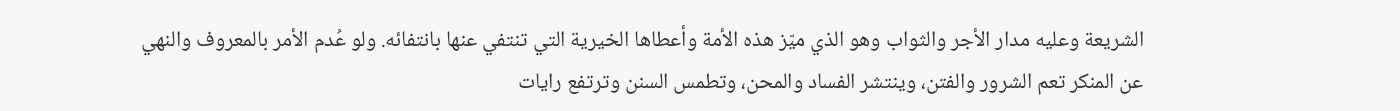الشريعة وعليه مدار الأجر والثواب وهو الذي ميّز هذه الأمة وأعطاها الخيرية التي تنتفي عنها بانتفائه. ولو عُدم الأمر بالمعروف والنهي عن المنكر تعم الشرور والفتن، وينتشر الفساد والمحن، وتطمس السنن وترتفع رايات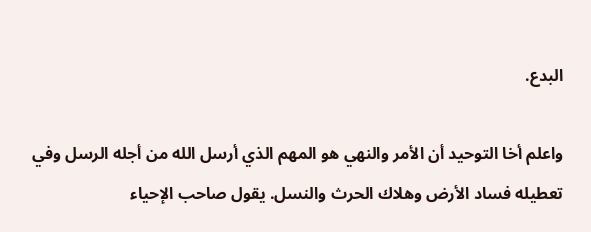البدع.

واعلم أخا التوحيد أن الأمر والنهي هو المهم الذي أرسل الله من أجله الرسل وفي تعطيله فساد الأرض وهلاك الحرث والنسل. يقول صاحب الإحياء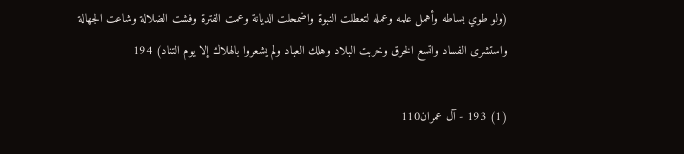(ولو طوي بساطه وأهمل علمه وعمله لتعطلت النبوة واضمحلت الديانة وعمت الفترة وفشت الضلالة وشاعت الجهالة واستشرى الفساد واتسع الخرق وخربت البلاد وهلك العباد ولم يشعروا بالهلاك إلا يوم التناد) 194

(1) 193 - آل عمران110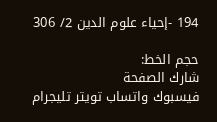194 -إحياء علوم الدين 2/ 306

حجم الخط:
شارك الصفحة
فيسبوك واتساب تويتر تليجرام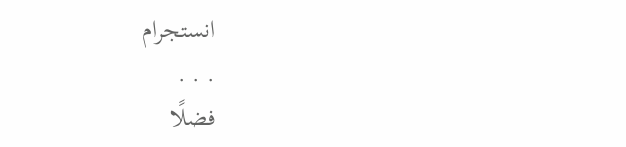انستجرام
. . .
فضلًا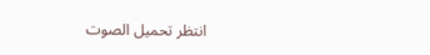انتظر تحميل الصوت